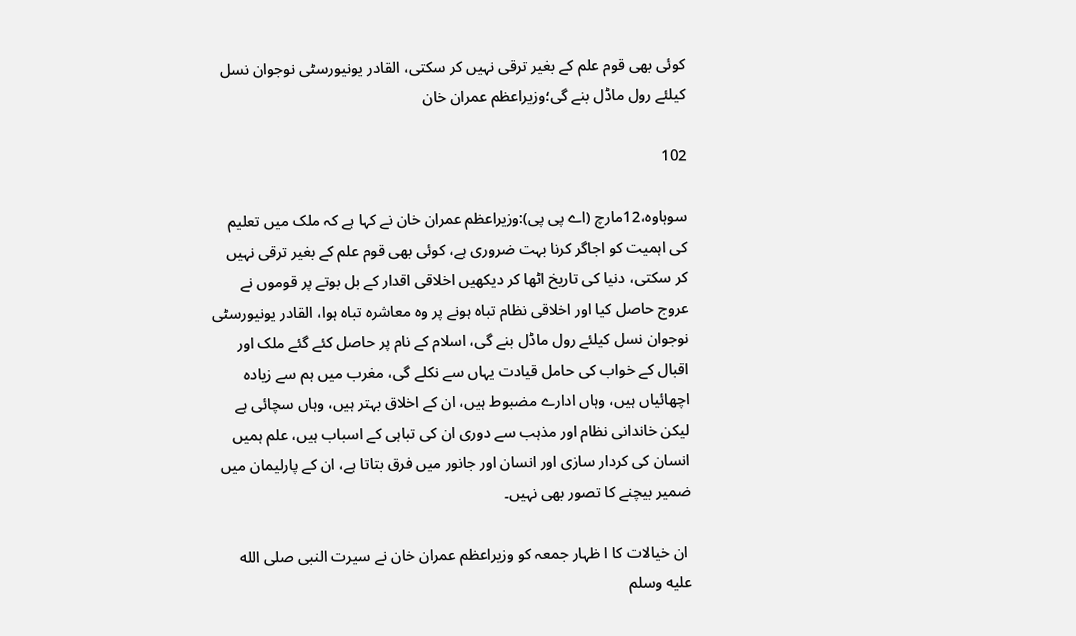کوئی بھی قوم علم کے بغیر ترقی نہیں کر سکتی، القادر یونیورسٹی نوجوان نسل کیلئے رول ماڈل بنے گی؛وزیراعظم عمران خان

102

سوہاوہ،12مارچ (اے پی پی):وزیراعظم عمران خان نے کہا ہے کہ ملک میں تعلیم کی اہمیت کو اجاگر کرنا بہت ضروری ہے، کوئی بھی قوم علم کے بغیر ترقی نہیں کر سکتی، دنیا کی تاریخ اٹھا کر دیکھیں اخلاقی اقدار کے بل بوتے پر قوموں نے عروج حاصل کیا اور اخلاقی نظام تباہ ہونے پر وہ معاشرہ تباہ ہوا، القادر یونیورسٹی نوجوان نسل کیلئے رول ماڈل بنے گی، اسلام کے نام پر حاصل کئے گئے ملک اور اقبال کے خواب کی حامل قیادت یہاں سے نکلے گی، مغرب میں ہم سے زیادہ اچھائیاں ہیں، وہاں ادارے مضبوط ہیں، ان کے اخلاق بہتر ہیں، وہاں سچائی ہے لیکن خاندانی نظام اور مذہب سے دوری ان کی تباہی کے اسباب ہیں، علم ہمیں انسان کی کردار سازی اور انسان اور جانور میں فرق بتاتا ہے، ان کے پارلیمان میں ضمیر بیچنے کا تصور بھی نہیں۔

 ان خیالات کا ا ظہار جمعہ کو وزیراعظم عمران خان نے سیرت النبی صلى الله عليه وسلم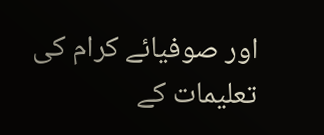اور صوفیائے کرام کی تعلیمات کے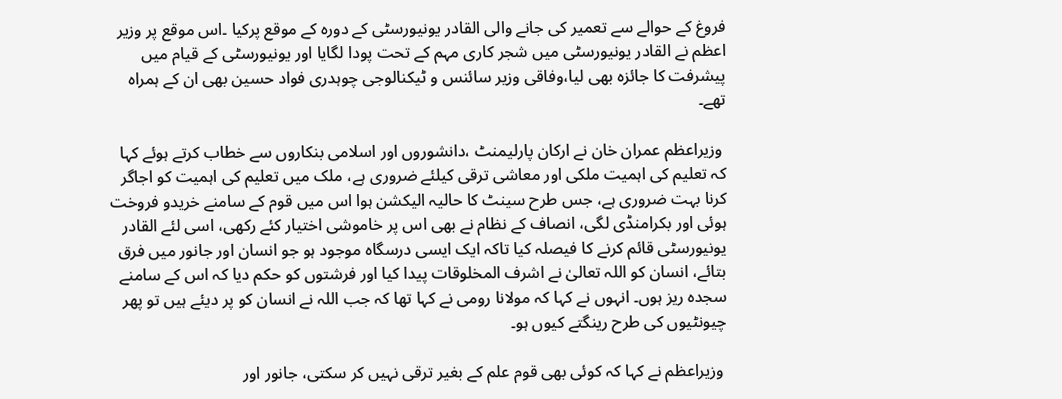فروغ کے حوالے سے تعمیر کی جانے والی القادر یونیورسٹی کے دورہ کے موقع پرکیا ۔اس موقع پر وزیر اعظم نے القادر یونیورسٹی میں شجر کاری مہم کے تحت پودا لگایا اور یونیورسٹی کے قیام میں پیشرفت کا جائزہ بھی لیا،وفاقی وزیر سائنس و ٹیکنالوجی چوہدری فواد حسین بھی ان کے ہمراہ تھے۔

 وزیراعظم عمران خان نے ارکان پارلیمنٹ ،دانشوروں اور اسلامی بنکاروں سے خطاب کرتے ہوئے کہا کہ تعلیم کی اہمیت ملکی اور معاشی ترقی کیلئے ضروری ہے، ملک میں تعلیم کی اہمیت کو اجاگر کرنا بہت ضروری ہے، جس طرح سینٹ کا حالیہ الیکشن ہوا اس میں قوم کے سامنے خریدو فروخت ہوئی اور بکرامنڈی لگی، انصاف کے نظام نے بھی اس پر خاموشی اختیار کئے رکھی، اسی لئے القادر یونیورسٹی قائم کرنے کا فیصلہ کیا تاکہ ایک ایسی درسگاہ موجود ہو جو انسان اور جانور میں فرق بتائے، انسان کو اللہ تعالیٰ نے اشرف المخلوقات پیدا کیا اور فرشتوں کو حکم دیا کہ اس کے سامنے سجدہ ریز ہوں۔ انہوں نے کہا کہ مولانا رومی نے کہا تھا کہ جب اللہ نے انسان کو پر دیئے ہیں تو پھر چیونٹیوں کی طرح رینگتے کیوں ہو۔

 وزیراعظم نے کہا کہ کوئی بھی قوم علم کے بغیر ترقی نہیں کر سکتی، جانور اور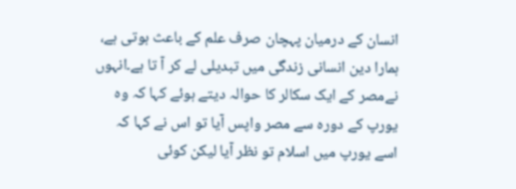انسان کے درمیان پہچان صرف علم کے باعث ہوتی ہے، ہمارا دین انسانی زندگی میں تبدیلی لے کر آ تا ہے۔انہوں نےمصر کے ایک سکالر کا حوالہ دیتے ہوئے کہا کہ وہ یورپ کے دورہ سے مصر واپس آیا تو اس نے کہا کہ اسے یورپ میں اسلام تو نظر آیا لیکن کوئی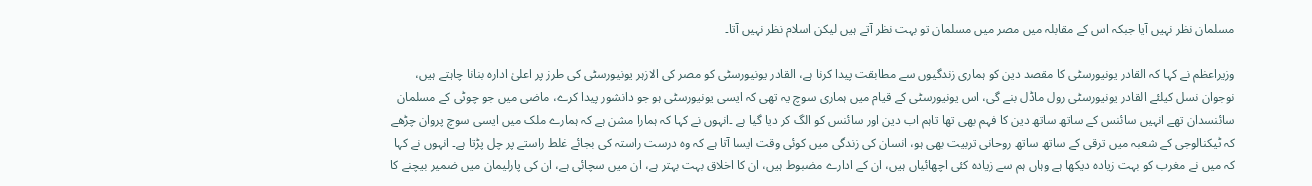مسلمان نظر نہیں آیا جبکہ اس کے مقابلہ میں مصر میں مسلمان تو بہت نظر آتے ہیں لیکن اسلام نظر نہیں آتا۔

وزیراعظم نے کہا کہ القادر یونیورسٹی کا مقصد دین کو ہماری زندگیوں سے مطابقت پیدا کرنا ہے، القادر یونیورسٹی کو مصر کی الازہر یونیورسٹی کی طرز پر اعلیٰ ادارہ بنانا چاہتے ہیں، نوجوان نسل کیلئے القادر یونیورسٹی رول ماڈل بنے گی، اس یونیورسٹی کے قیام میں ہماری سوچ یہ تھی کہ ایسی یونیورسٹی ہو جو دانشور پیدا کرے، ماضی میں جو چوٹی کے مسلمان سائنسدان تھے انہیں سائنس کے ساتھ ساتھ دین کا فہم بھی تھا تاہم اب دین اور سائنس کو الگ کر دیا گیا ہے ۔انہوں نے کہا کہ ہمارا مشن ہے کہ ہمارے ملک میں ایسی سوچ پروان چڑھے کہ ٹیکنالوجی کے شعبہ میں ترقی کے ساتھ ساتھ روحانی تربیت بھی ہو، انسان کی زندگی میں کوئی وقت ایسا آتا ہے کہ وہ درست راستہ کی بجائے غلط راستے پر چل پڑتا ہے۔ انہوں نے کہا کہ میں نے مغرب کو بہت زیادہ دیکھا ہے وہاں ہم سے زیادہ کئی اچھائیاں ہیں، ان کے ادارے مضبوط ہیں، ان کا اخلاق بہت بہتر ہے، ان میں سچائی ہے، ان کی پارلیمان میں ضمیر بیچنے کا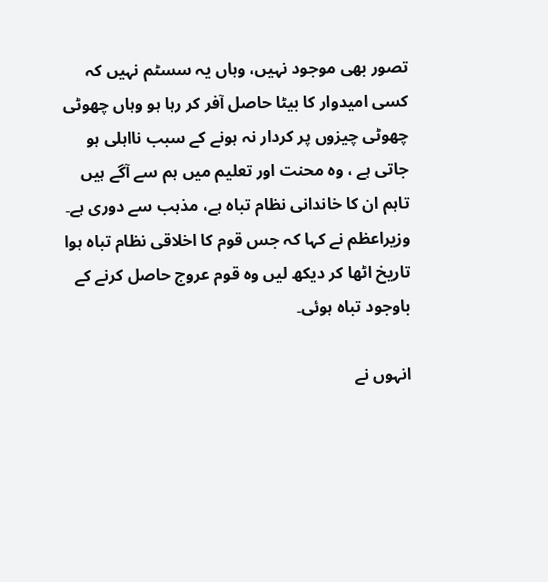تصور بھی موجود نہیں، وہاں یہ سسٹم نہیں کہ کسی امیدوار کا بیٹا حاصل آفر کر رہا ہو وہاں چھوٹی چھوٹی چیزوں پر کردار نہ ہونے کے سبب نااہلی ہو جاتی ہے ، وہ محنت اور تعلیم میں ہم سے آگے ہیں تاہم ان کا خاندانی نظام تباہ ہے، مذہب سے دوری ہے۔ وزیراعظم نے کہا کہ جس قوم کا اخلاقی نظام تباہ ہوا تاریخ اٹھا کر دیکھ لیں وہ قوم عروج حاصل کرنے کے باوجود تباہ ہوئی۔

انہوں نے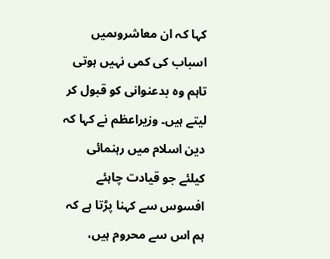کہا کہ ان معاشروںمیں اسباب کی کمی نہیں ہوتی تاہم وہ بدعنوانی کو قبول کر لیتے ہیں۔ وزیراعظم نے کہا کہ دین اسلام میں رہنمائی کیلئے جو قیادت چاہئے افسوس سے کہنا پڑتا ہے کہ ہم اس سے محروم ہیں،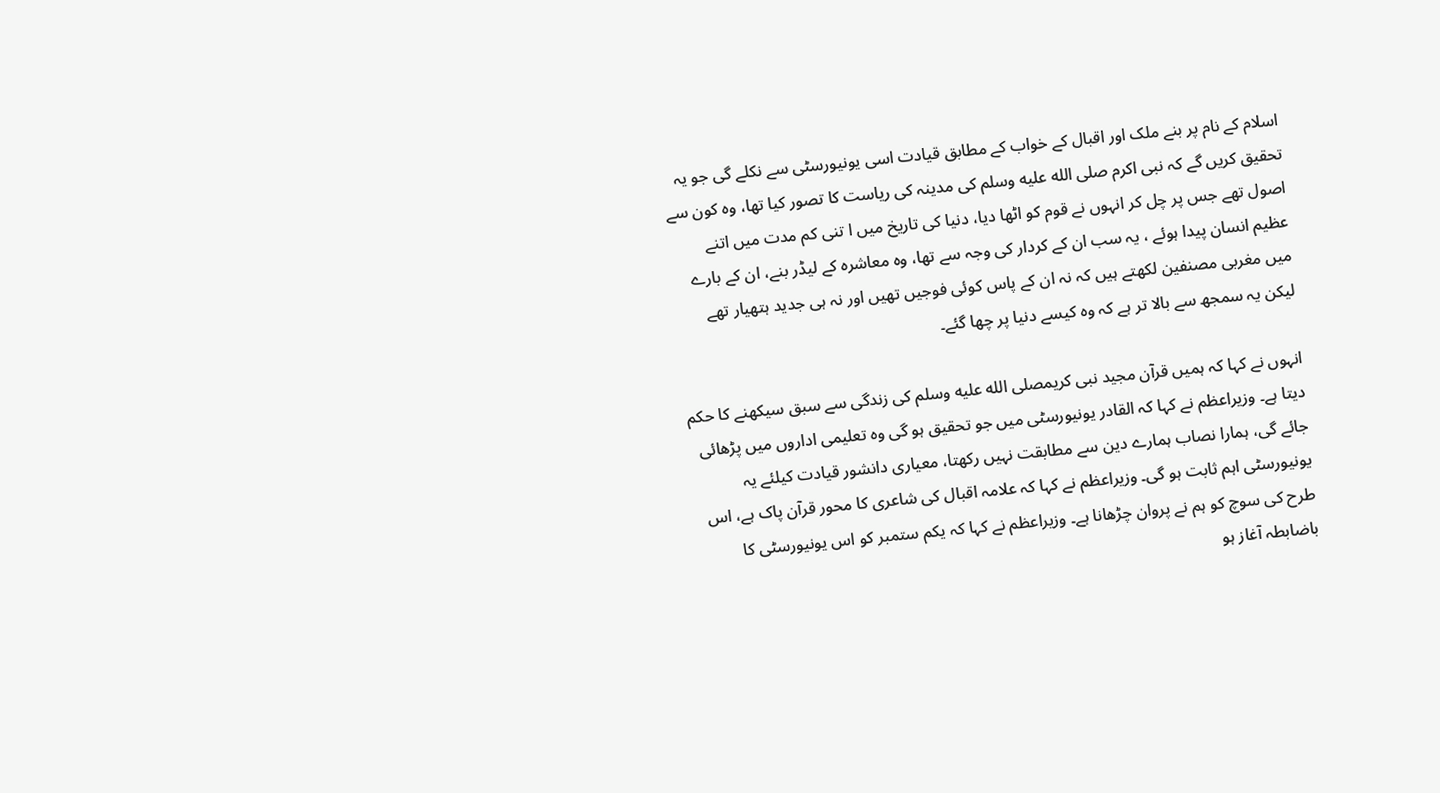اسلام کے نام پر بنے ملک اور اقبال کے خواب کے مطابق قیادت اسی یونیورسٹی سے نکلے گی جو یہ تحقیق کریں گے کہ نبی اکرم صلى الله عليه وسلم کی مدینہ کی ریاست کا تصور کیا تھا، وہ کون سے اصول تھے جس پر چل کر انہوں نے قوم کو اٹھا دیا، دنیا کی تاریخ میں ا تنی کم مدت میں اتنے عظیم انسان پیدا ہوئے ، یہ سب ان کے کردار کی وجہ سے تھا، وہ معاشرہ کے لیڈر بنے، ان کے بارے میں مغربی مصنفین لکھتے ہیں کہ نہ ان کے پاس کوئی فوجیں تھیں اور نہ ہی جدید ہتھیار تھے لیکن یہ سمجھ سے بالا تر ہے کہ وہ کیسے دنیا پر چھا گئے۔

انہوں نے کہا کہ ہمیں قرآن مجید نبی کریمصلى الله عليه وسلم کی زندگی سے سبق سیکھنے کا حکم دیتا ہے۔ وزیراعظم نے کہا کہ القادر یونیورسٹی میں جو تحقیق ہو گی وہ تعلیمی اداروں میں پڑھائی جائے گی، ہمارا نصاب ہمارے دین سے مطابقت نہیں رکھتا، معیاری دانشور قیادت کیلئے یہ یونیورسٹی اہم ثابت ہو گی۔ وزیراعظم نے کہا کہ علامہ اقبال کی شاعری کا محور قرآن پاک ہے، اس طرح کی سوچ کو ہم نے پروان چڑھانا ہے۔ وزیراعظم نے کہا کہ یکم ستمبر کو اس یونیورسٹی کا باضابطہ آغاز ہو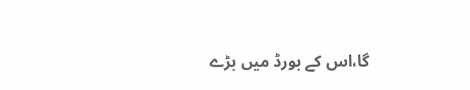گا،اس کے بورڈ میں بڑے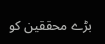بڑے محققین کو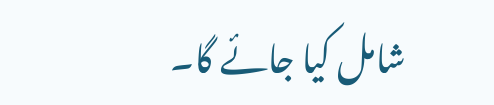شامل کیا جائے گا۔